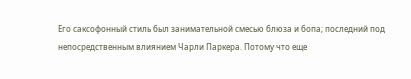Его саксофонный стиль был занимательной смесью блюза и бопа; последний под непосредственным влиянием Чарли Паркера. Потому что еще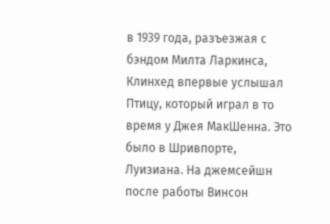в 1939 года, разъезжая с бэндом Милта Ларкинса, Клинхед впервые услышал Птицу, который играл в то время у Джея МакШенна. Это было в Шривпорте, Луизиана. На джемсейшн после работы Винсон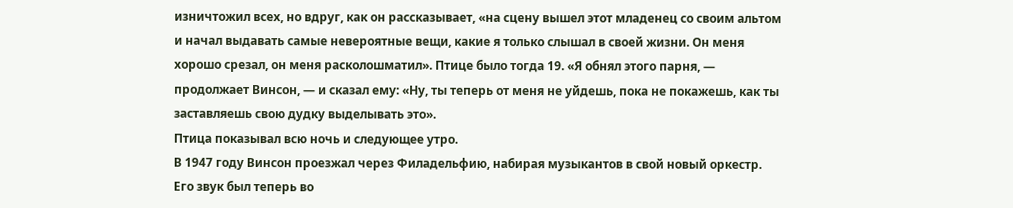изничтожил всех, но вдруг, как он рассказывает, «на сцену вышел этот младенец со своим альтом и начал выдавать самые невероятные вещи, какие я только слышал в своей жизни. Он меня хорошо срезал, он меня расколошматил». Птице было тогда 19. «Я обнял этого парня, — продолжает Винсон, — и сказал ему: «Ну, ты теперь от меня не уйдешь, пока не покажешь, как ты заставляешь свою дудку выделывать это».
Птица показывал всю ночь и следующее утро.
В 1947 году Винсон проезжал через Филадельфию, набирая музыкантов в свой новый оркестр. Его звук был теперь во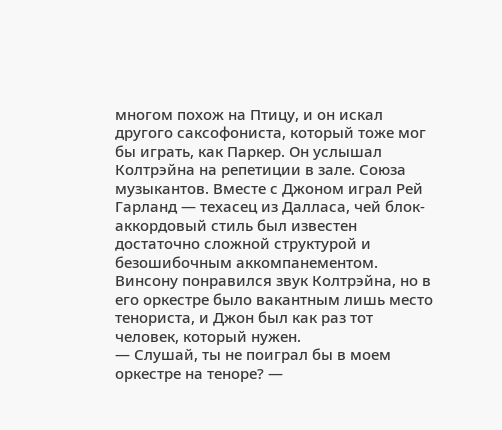многом похож на Птицу, и он искал другого саксофониста, который тоже мог бы играть, как Паркер. Он услышал Колтрэйна на репетиции в зале. Союза музыкантов. Вместе с Джоном играл Рей Гарланд — техасец из Далласа, чей блок-аккордовый стиль был известен достаточно сложной структурой и безошибочным аккомпанементом. Винсону понравился звук Колтрэйна, но в его оркестре было вакантным лишь место тенориста, и Джон был как раз тот человек, который нужен.
— Слушай, ты не поиграл бы в моем оркестре на теноре? —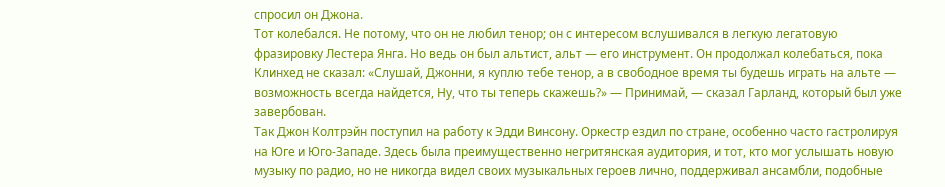спросил он Джона.
Тот колебался. Не потому, что он не любил тенор; он с интересом вслушивался в легкую легатовую фразировку Лестера Янга. Но ведь он был альтист, альт — его инструмент. Он продолжал колебаться, пока Клинхед не сказал: «Слушай, Джонни, я куплю тебе тенор, а в свободное время ты будешь играть на альте — возможность всегда найдется, Ну, что ты теперь скажешь?» — Принимай, — сказал Гарланд, который был уже завербован.
Так Джон Колтрэйн поступил на работу к Эдди Винсону. Оркестр ездил по стране, особенно часто гастролируя на Юге и Юго-Западе. Здесь была преимущественно негритянская аудитория, и тот, кто мог услышать новую музыку по радио, но не никогда видел своих музыкальных героев лично, поддерживал ансамбли, подобные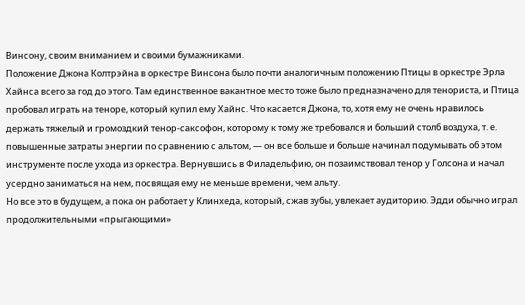Винсону, своим вниманием и своими бумажниками.
Положение Джона Колтрэйна в оркестре Винсона было почти аналогичным положению Птицы в оркестре Эрла Хайнса всего за год до этого. Там единственное вакантное место тоже было предназначено для тенориста, и Птица пробовал играть на теноре, который купил ему Хайнс. Что касается Джона, то, хотя ему не очень нравилось держать тяжелый и громоздкий тенор-саксофон, которому к тому же требовался и больший столб воздуха, т. е. повышенные затраты энергии по сравнению с альтом, — он все больше и больше начинал подумывать об этом инструменте после ухода из оркестра. Вернувшись в Филадельфию, он позаимствовал тенор у Голсона и начал усердно заниматься на нем, посвящая ему не меньше времени, чем альту.
Но все это в будущем, а пока он работает у Клинхеда, который, сжав зубы, увлекает аудиторию. Эдди обычно играл продолжительными «прыгающими»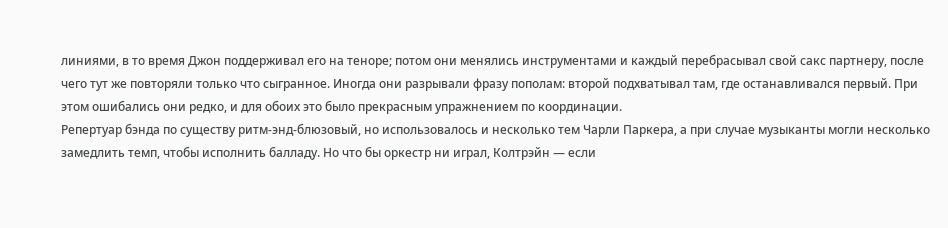линиями, в то время Джон поддерживал его на теноре; потом они менялись инструментами и каждый перебрасывал свой сакс партнеру, после чего тут же повторяли только что сыгранное. Иногда они разрывали фразу пополам: второй подхватывал там, где останавливался первый. При этом ошибались они редко, и для обоих это было прекрасным упражнением по координации.
Репертуар бэнда по существу ритм-энд-блюзовый, но использовалось и несколько тем Чарли Паркера, а при случае музыканты могли несколько замедлить темп, чтобы исполнить балладу. Но что бы оркестр ни играл, Колтрэйн — если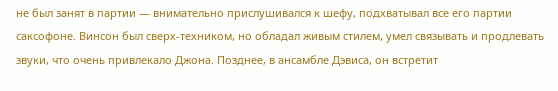не был занят в партии — внимательно прислушивался к шефу, подхватывал все его партии саксофоне. Винсон был сверх-техником, но обладал живым стилем, умел связывать и продлевать звуки, что очень привлекало Джона. Позднее, в ансамбле Дэвиса, он встретит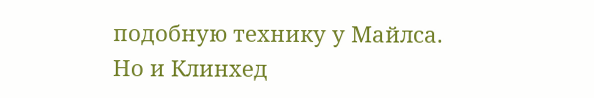подобную технику у Майлса.
Но и Клинхед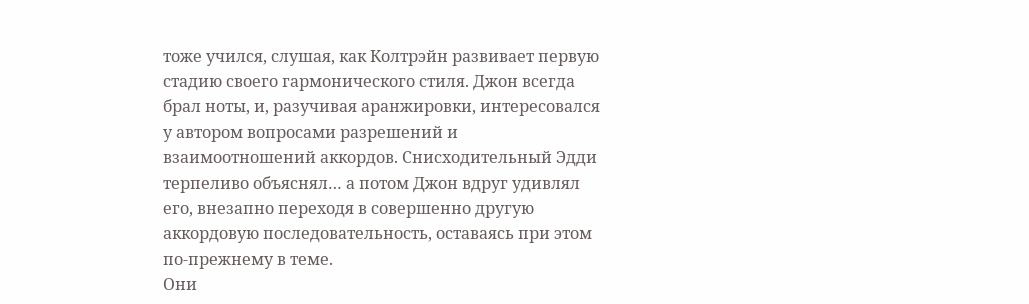тоже учился, слушая, как Колтрэйн развивает первую стадию своего гармонического стиля. Джон всегда брал ноты, и, разучивая аранжировки, интересовался у автором вопросами разрешений и взаимоотношений аккордов. Снисходительный Эдди терпеливо объяснял… а потом Джон вдруг удивлял его, внезапно переходя в совершенно другую аккордовую последовательность, оставаясь при этом по-прежнему в теме.
Они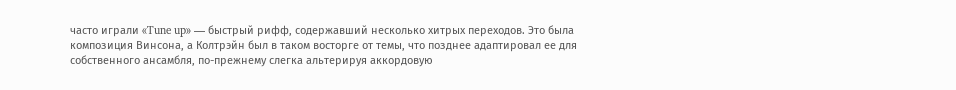часто играли «Tune up» — быстрый рифф, содержавший несколько хитрых переходов. Это была композиция Винсона, а Колтрэйн был в таком восторге от темы, что позднее адаптировал ее для собственного ансамбля, по-прежнему слегка альтерируя аккордовую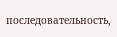последовательность,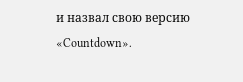и назвал свою версию «Countdown».